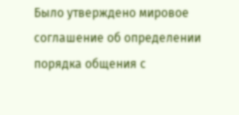Было утверждено мировое соглашение об определении порядка общения с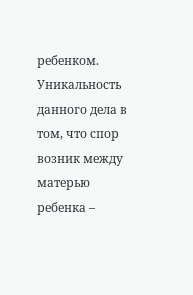ребенком. Уникальность данного дела в том, что спор возник между матерью ребенка –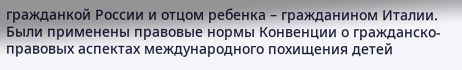гражданкой России и отцом ребенка – гражданином Италии. Были применены правовые нормы Конвенции о гражданско-правовых аспектах международного похищения детей